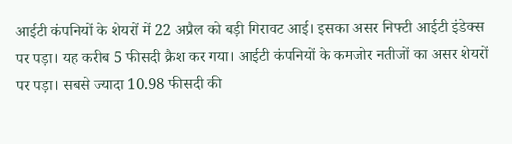आईटी कंपनियों के शेयरों में 22 अप्रैल को बड़ी गिरावट आई। इसका असर निफ्टी आईटी इंडेक्स पर पड़ा। यह करीब 5 फीसदी क्रैश कर गया। आईटी कंपनियों के कमजोर नतीजों का असर शेयरों पर पड़ा। सबसे ज्यादा 10.98 फीसदी की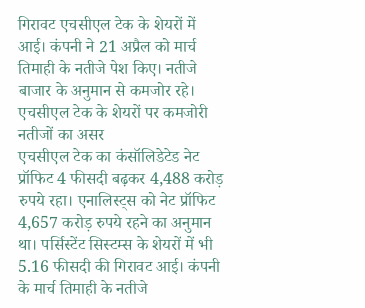गिरावट एचसीएल टेक के शेयरों में आई। कंपनी ने 21 अप्रैल को मार्च तिमाही के नतीजे पेश किए। नतीजे बाजार के अनुमान से कमजोर रहे।
एचसीएल टेक के शेयरों पर कमजोरी नतीजों का असर
एचसीएल टेक का कंसॉलिडेटेड नेट प्रॉफिट 4 फीसदी बढ़कर 4,488 करोड़ रुपये रहा। एनालिस्ट्स को नेट प्रॉफिट 4,657 करोड़ रुपये रहने का अनुमान था। पर्सिस्टेंट सिस्टम्स के शेयरों में भी 5.16 फीसदी की गिरावट आई। कंपनी के मार्च तिमाही के नतीजे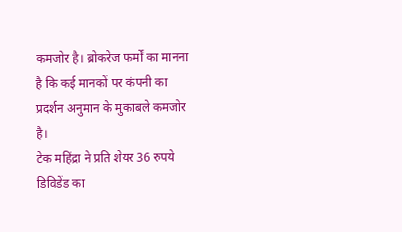कमजोर है। ब्रोकरेज फर्मों का मानना है कि कई मानकों पर कंपनी का प्रदर्शन अनुमान के मुकाबले कमजोर है।
टेक महिंद्रा ने प्रति शेयर 36 रुपये डिविडेंड का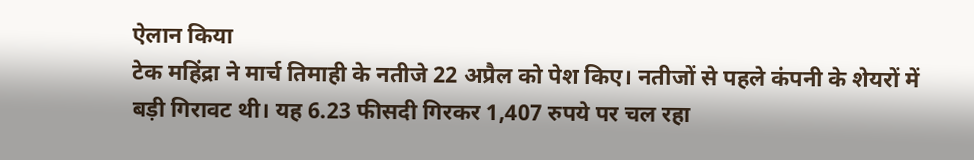ऐलान किया
टेक महिंद्रा ने मार्च तिमाही के नतीजे 22 अप्रैल को पेश किए। नतीजों से पहले कंपनी के शेयरों में बड़ी गिरावट थी। यह 6.23 फीसदी गिरकर 1,407 रुपये पर चल रहा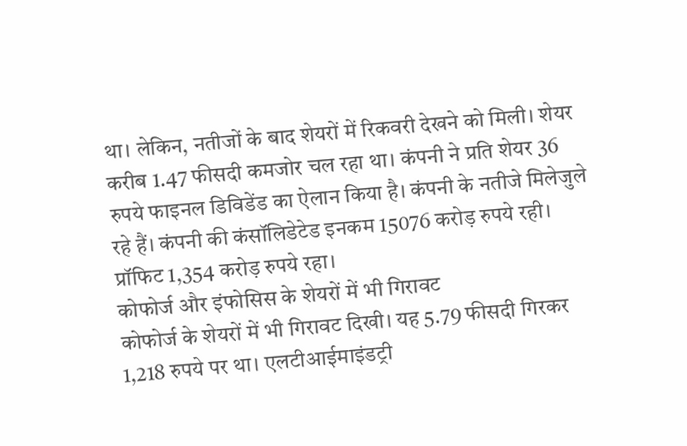था। लेकिन, नतीजों के बाद शेयरों में रिकवरी देखने को मिली। शेयर करीब 1.47 फीसदी कमजोर चल रहा था। कंपनी ने प्रति शेयर 36 रुपये फाइनल डिविडेंड का ऐलान किया है। कंपनी के नतीजे मिलेजुले रहे हैं। कंपनी की कंसॉलिडेटेड इनकम 15076 करोड़ रुपये रही। प्रॉफिट 1,354 करोड़ रुपये रहा।
कोफोर्ज और इंफोसिस के शेयरों में भी गिरावट
कोफोर्ज के शेयरों में भी गिरावट दिखी। यह 5.79 फीसदी गिरकर 1,218 रुपये पर था। एलटीआईमाइंडट्री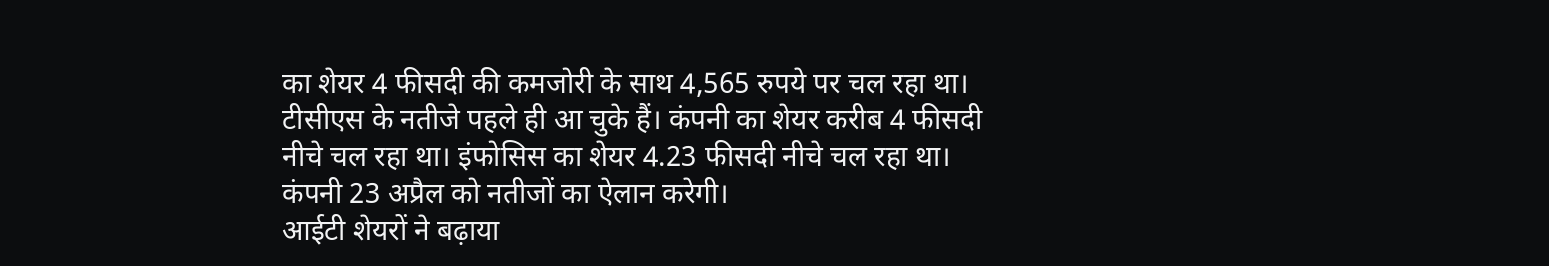का शेयर 4 फीसदी की कमजोरी के साथ 4,565 रुपये पर चल रहा था। टीसीएस के नतीजे पहले ही आ चुके हैं। कंपनी का शेयर करीब 4 फीसदी नीचे चल रहा था। इंफोसिस का शेयर 4.23 फीसदी नीचे चल रहा था। कंपनी 23 अप्रैल को नतीजों का ऐलान करेगी।
आईटी शेयरों ने बढ़ाया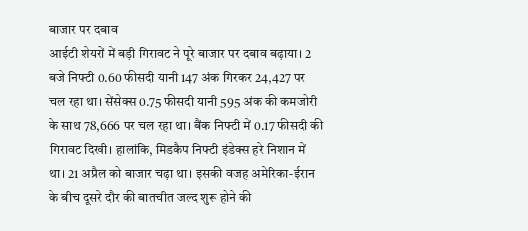बाजार पर दबाव
आईटी शेयरों में बड़ी गिरावट ने पूरे बाजार पर दबाव बढ़ाया। 2 बजे निफ्टी 0.60 फीसदी यानी 147 अंक गिरकर 24,427 पर चल रहा था। सेंसेक्स 0.75 फीसदी यानी 595 अंक की कमजोरी के साथ 78,666 पर चल रहा था। बैंक निफ्टी में 0.17 फीसदी की गिरावट दिखी। हालांकि, मिडकैप निफ्टी इंडेक्स हरे निशान में था। 21 अप्रैल को बाजार चढ़ा था। इसकी वजह अमेरिका-ईरान के बीच दूसरे दौर की बातचीत जल्द शुरू होने की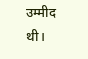उम्मीद थी।